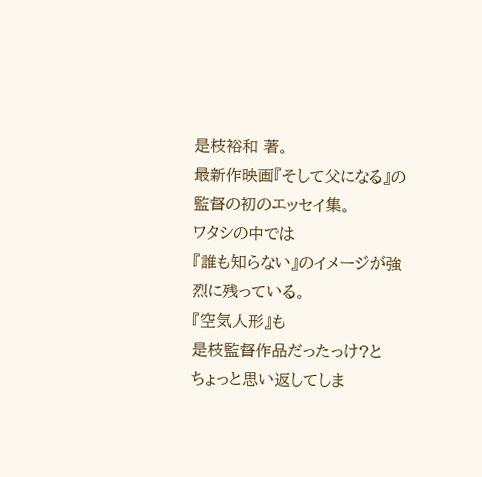是枝裕和 著。
最新作映画『そして父になる』の監督の初のエッセイ集。
ワタシの中では
『誰も知らない』のイメージが強烈に残っている。
『空気人形』も
是枝監督作品だったっけ?と
ちょっと思い返してしま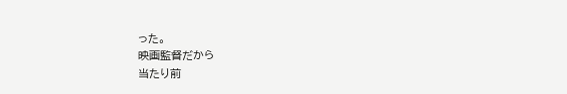った。
映画監督だから
当たり前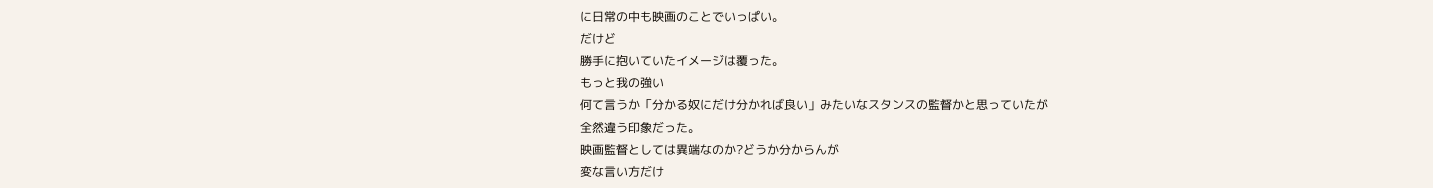に日常の中も映画のことでいっぱい。
だけど
勝手に抱いていたイメージは覆った。
もっと我の強い
何て言うか「分かる奴にだけ分かれば良い」みたいなスタンスの監督かと思っていたが
全然違う印象だった。
映画監督としては異端なのか?どうか分からんが
変な言い方だけ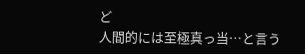ど
人間的には至極真っ当…と言う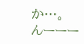か…。
んーーー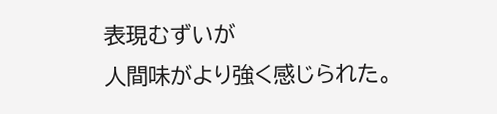表現むずいが
人間味がより強く感じられた。